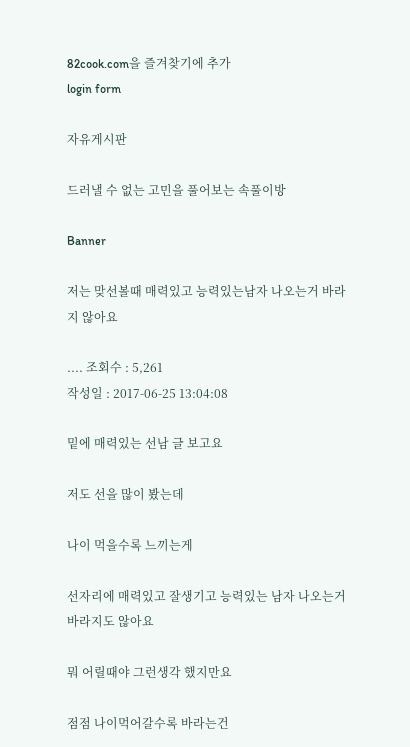82cook.com을 즐겨찾기에 추가
login form

자유게시판

드러낼 수 없는 고민을 풀어보는 속풀이방

Banner

저는 맞선볼때 매력있고 능력있는남자 나오는거 바라지 않아요

.... 조회수 : 5,261
작성일 : 2017-06-25 13:04:08

밑에 매력있는 선남 글 보고요

저도 선을 많이 봤는데

나이 먹을수록 느끼는게

선자리에 매력있고 잘생기고 능력있는 남자 나오는거 바라지도 않아요

뭐 어릴때야 그런생각 했지만요

점점 나이먹어갈수록 바라는건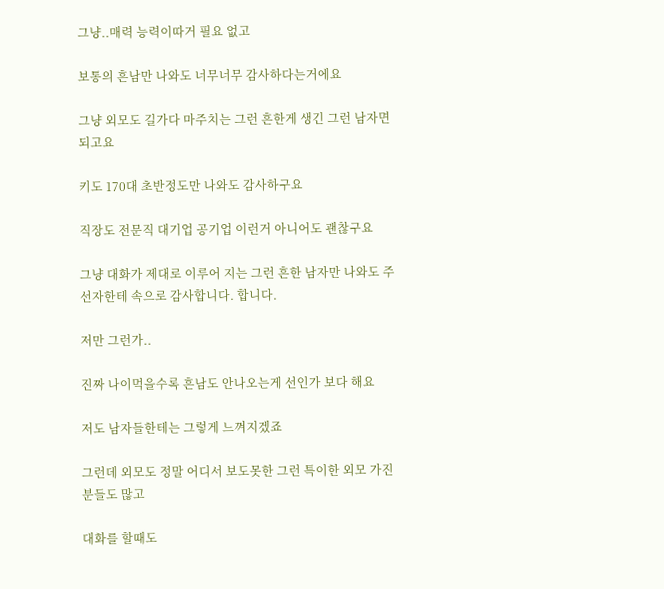그냥..매력 능력이따거 필요 없고

보통의 흔남만 나와도 너무너무 감사하다는거에요

그냥 외모도 길가다 마주치는 그런 흔한게 생긴 그런 남자면 되고요

키도 170대 초반정도만 나와도 감사하구요

직장도 전문직 대기업 공기업 이런거 아니어도 괜찮구요

그냥 대화가 제대로 이루어 지는 그런 흔한 남자만 나와도 주선자한테 속으로 감사합니다. 합니다.

저만 그런가..

진짜 나이먹을수록 흔남도 안나오는게 선인가 보다 해요

저도 남자들한테는 그렇게 느껴지겠죠

그런데 외모도 정말 어디서 보도못한 그런 특이한 외모 가진 분들도 많고

대화를 할때도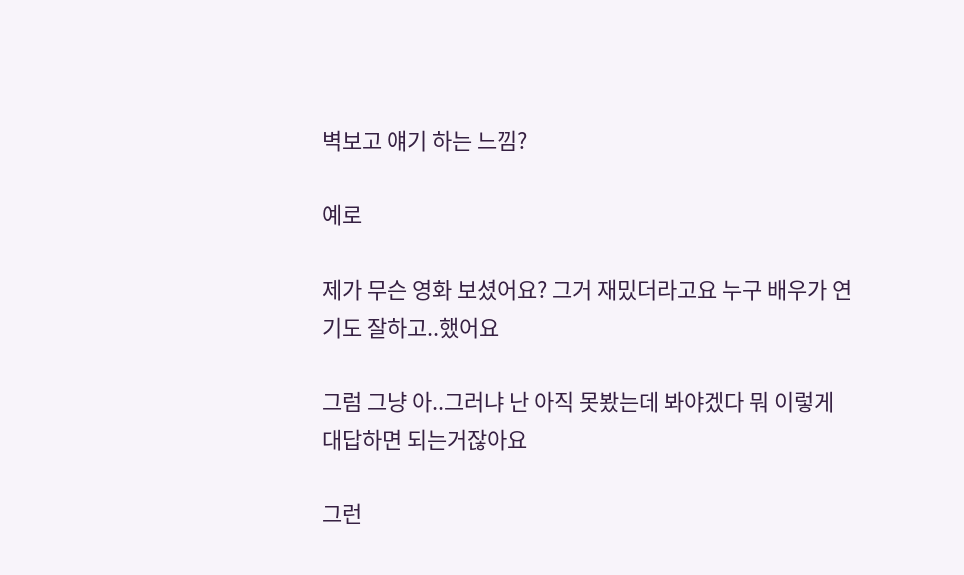벽보고 얘기 하는 느낌?

예로

제가 무슨 영화 보셨어요? 그거 재밌더라고요 누구 배우가 연기도 잘하고..했어요

그럼 그냥 아..그러냐 난 아직 못봤는데 봐야겠다 뭐 이렇게 대답하면 되는거잖아요

그런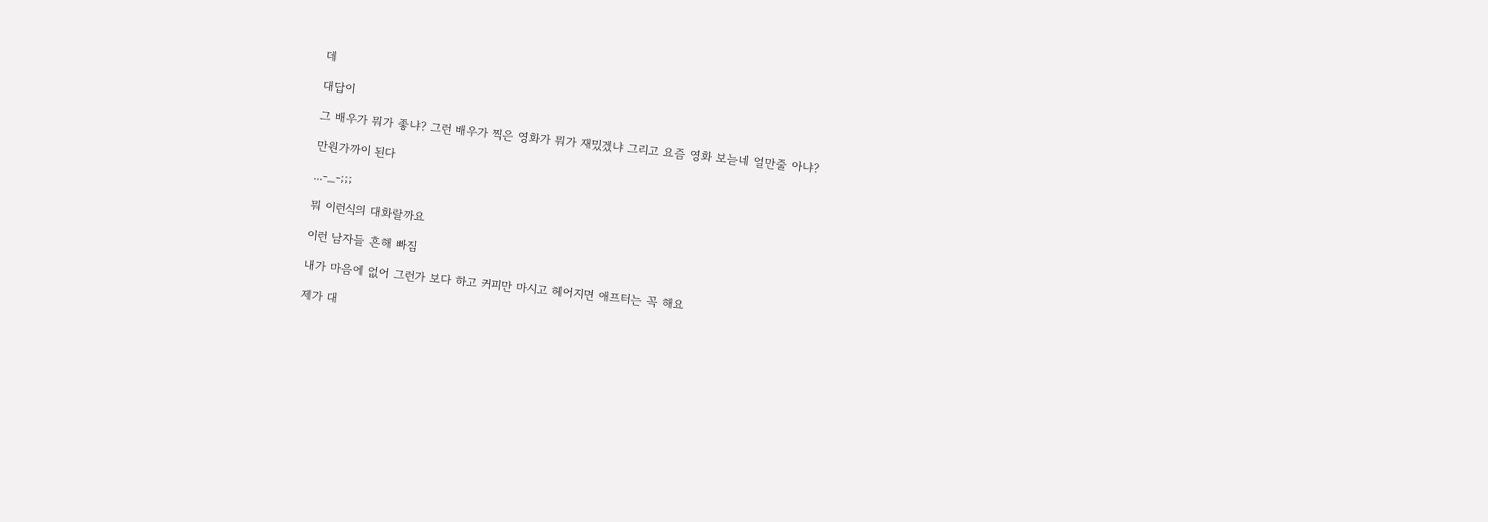데

대답이

그 배우가 뭐가 좋냐? 그런 배우가 찍은 영화가 뭐가 재밌겠냐 그리고 요즘 영화 보늗네 얼만줄 아냐?

만원가까이 된다

...-_-;;;

뭐 이런식의 대화랄까요

이런 남자들 흔해 빠짐

내가 마음에 없어 그런가 보다 하고 커피만 마시고 헤어지면 애프터는 꼭 해요

제가 대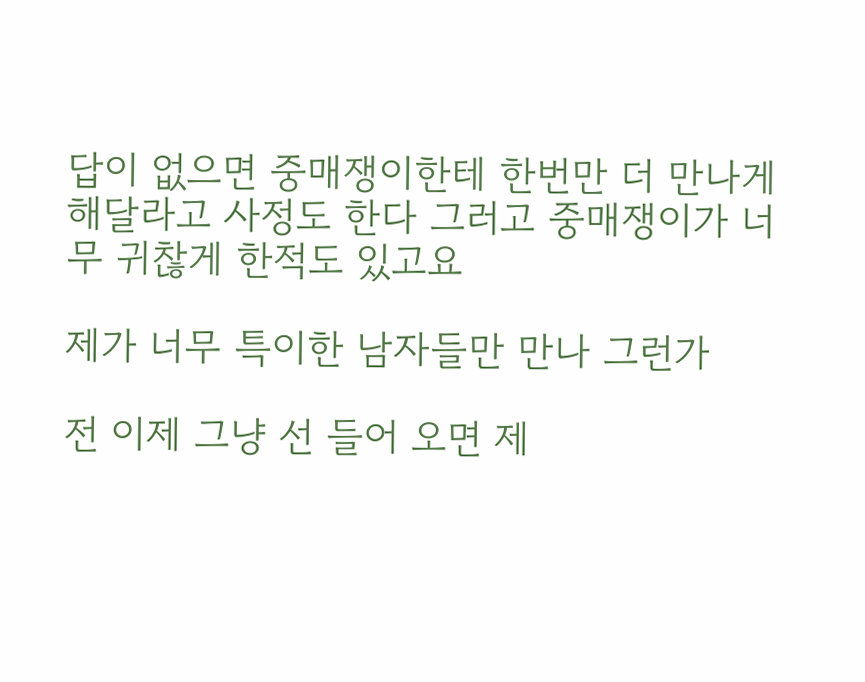답이 없으면 중매쟁이한테 한번만 더 만나게 해달라고 사정도 한다 그러고 중매쟁이가 너무 귀찮게 한적도 있고요

제가 너무 특이한 남자들만 만나 그런가

전 이제 그냥 선 들어 오면 제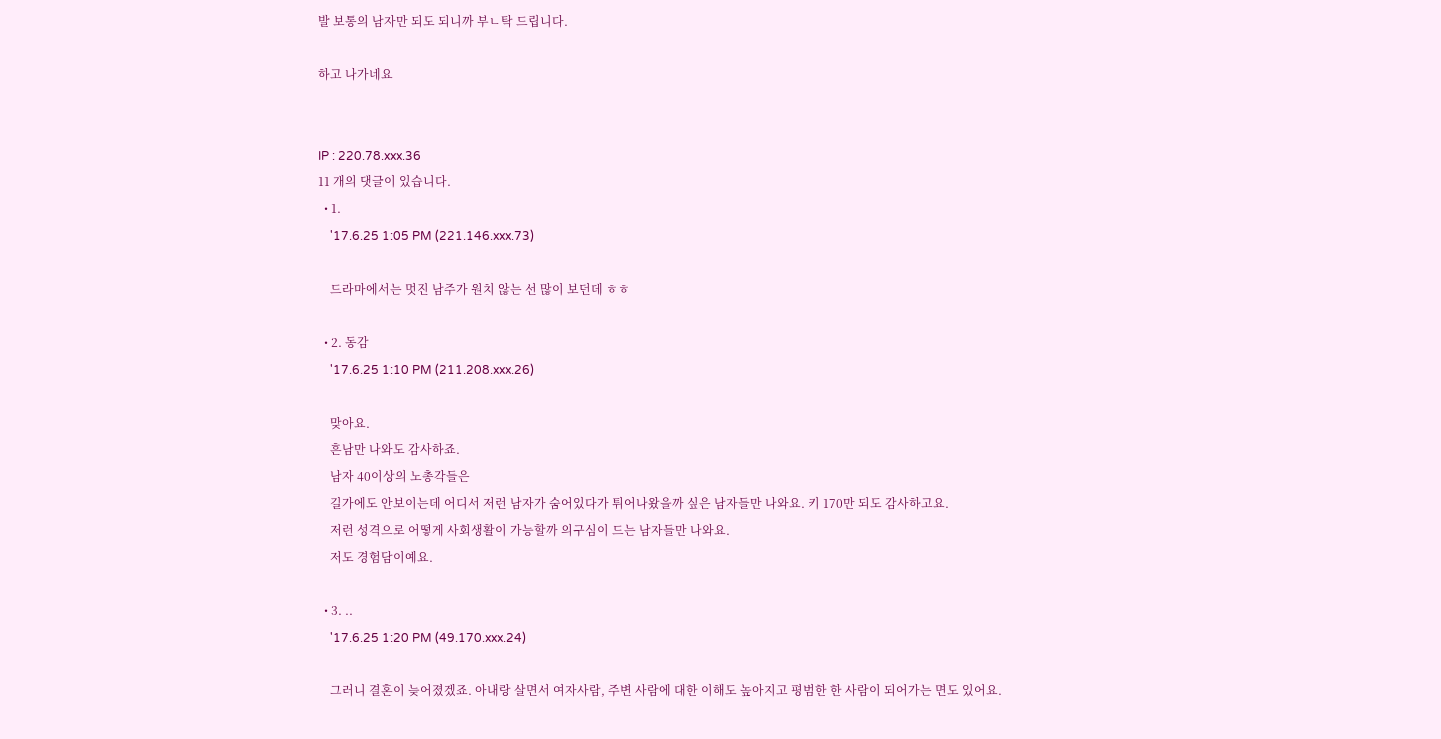발 보통의 남자만 되도 되니까 부ㄴ탁 드립니다.

하고 나가네요


IP : 220.78.xxx.36
11 개의 댓글이 있습니다.
  • 1.
    '17.6.25 1:05 PM (221.146.xxx.73)

    드라마에서는 멋진 남주가 원치 않는 선 많이 보던데 ㅎㅎ

  • 2. 동감
    '17.6.25 1:10 PM (211.208.xxx.26)

    맞아요.
    흔남만 나와도 감사하죠.
    남자 40이상의 노총각들은
    길가에도 안보이는데 어디서 저런 남자가 숨어있다가 튀어나왔을까 싶은 남자들만 나와요. 키 170만 되도 감사하고요.
    저런 성격으로 어떻게 사회생활이 가능할까 의구심이 드는 남자들만 나와요.
    저도 경험담이예요.

  • 3. ..
    '17.6.25 1:20 PM (49.170.xxx.24)

    그러니 결혼이 늦어졌겠죠. 아내랑 살면서 여자사람, 주변 사람에 대한 이해도 높아지고 평범한 한 사람이 되어가는 면도 있어요.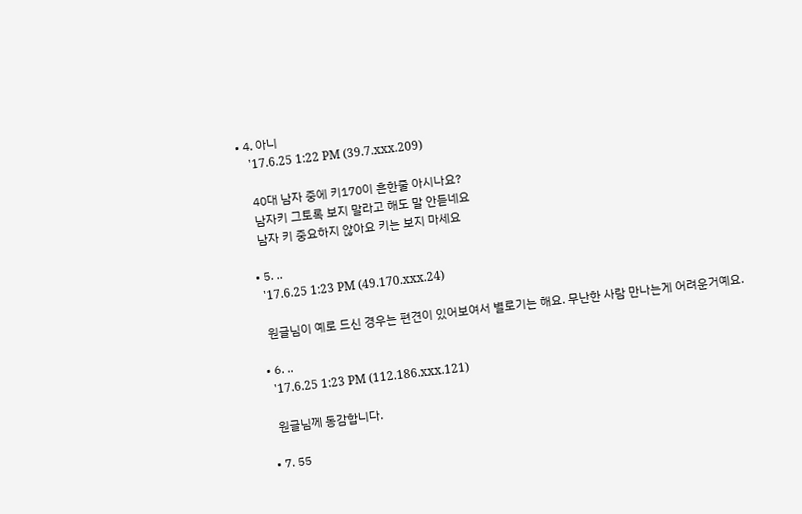• 4. 아니
    '17.6.25 1:22 PM (39.7.xxx.209)

    40대 남자 중에 키170이 흔한줄 아시나요?
    남자키 그토록 보지 말라고 해도 말 안듣네요
    남자 키 중요하지 않아요 키는 보지 마세요

  • 5. ..
    '17.6.25 1:23 PM (49.170.xxx.24)

    원글님이 예로 드신 경우는 편견이 있어보여서 별로기는 해요. 무난한 사람 만나는게 어려운거예요.

  • 6. ..
    '17.6.25 1:23 PM (112.186.xxx.121)

    원글님께 동감합니다.

  • 7. 55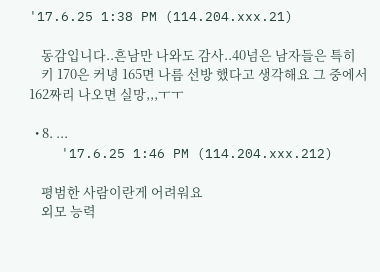'17.6.25 1:38 PM (114.204.xxx.21)

    동감입니다..흔남만 나와도 감사..40넘은 남자들은 특히
    키 170은 커녕 165면 나름 선방 했다고 생각해요 그 중에서 162짜리 나오면 실망,,,ㅜㅜ

  • 8. ...
    '17.6.25 1:46 PM (114.204.xxx.212)

    평범한 사람이란게 어려워요
    외모 능력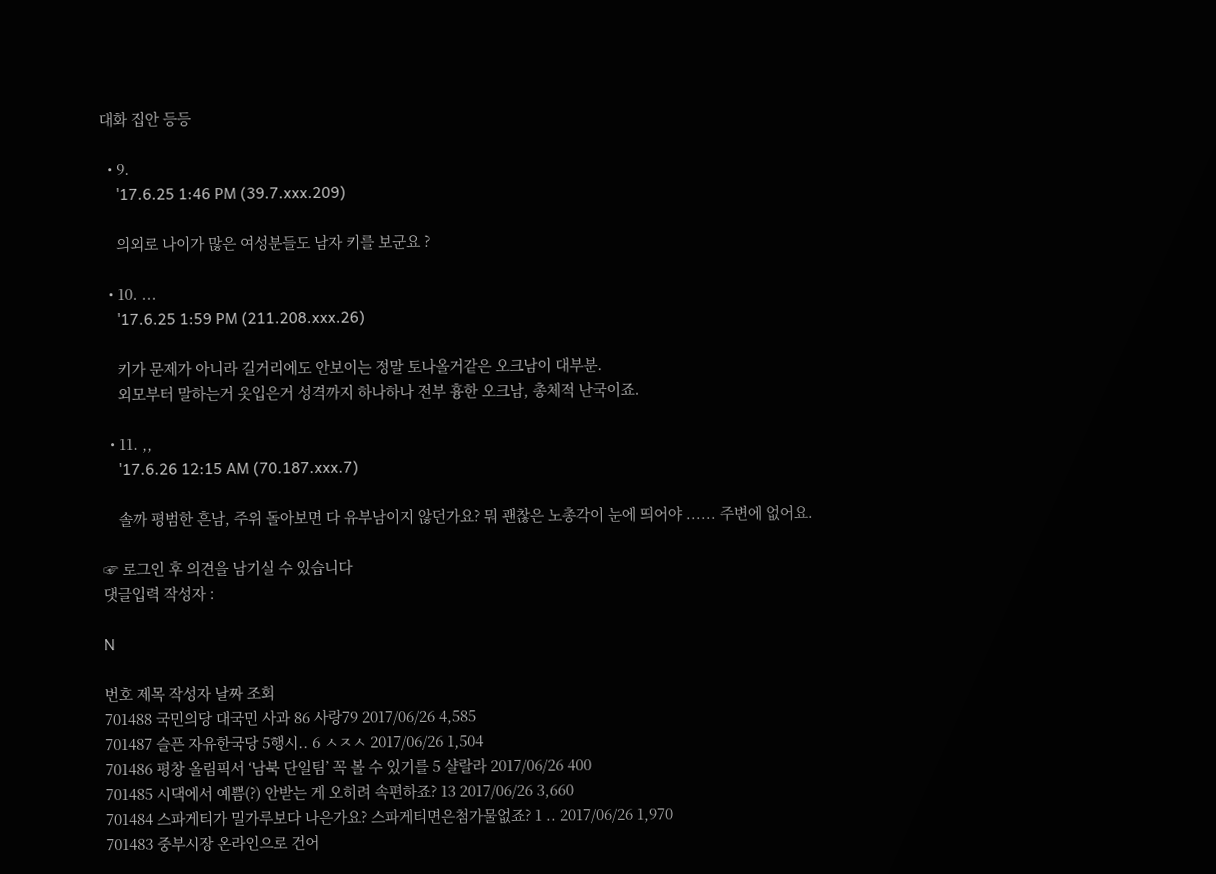대화 집안 등등

  • 9.
    '17.6.25 1:46 PM (39.7.xxx.209)

    의외로 나이가 많은 여성분들도 남자 키를 보군요 ?

  • 10. ...
    '17.6.25 1:59 PM (211.208.xxx.26)

    키가 문제가 아니라 길거리에도 안보이는 정말 토나올거같은 오크남이 대부분.
    외모부터 말하는거 옷입은거 성격까지 하나하나 전부 흉한 오크남, 총체적 난국이죠.

  • 11. ,,
    '17.6.26 12:15 AM (70.187.xxx.7)

    솔까 평범한 흔남, 주위 돌아보면 다 유부남이지 않던가요? 뭐 괜찮은 노총각이 눈에 띄어야 ...... 주변에 없어요.

☞ 로그인 후 의견을 남기실 수 있습니다
댓글입력 작성자 :

N

번호 제목 작성자 날짜 조회
701488 국민의당 대국민 사과 86 사랑79 2017/06/26 4,585
701487 슬픈 자유한국당 5행시.. 6 ㅅㅈㅅ 2017/06/26 1,504
701486 평창 올림픽서 ‘남북 단일팀’ 꼭 볼 수 있기를 5 샬랄라 2017/06/26 400
701485 시댁에서 예쁨(?) 안받는 게 오히려 속편하죠? 13 2017/06/26 3,660
701484 스파게티가 밀가루보다 나은가요? 스파게티면은첨가물없죠? 1 .. 2017/06/26 1,970
701483 중부시장 온라인으로 건어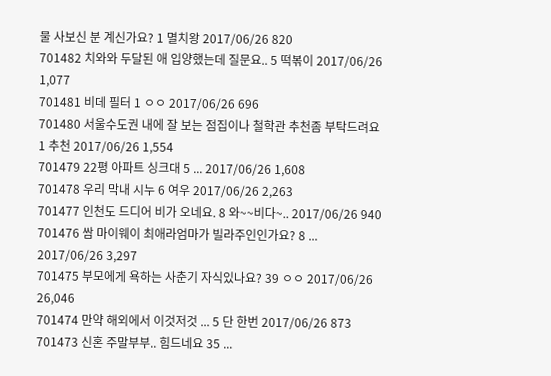물 사보신 분 계신가요? 1 멸치왕 2017/06/26 820
701482 치와와 두달된 애 입양했는데 질문요.. 5 떡볶이 2017/06/26 1,077
701481 비데 필터 1 ㅇㅇ 2017/06/26 696
701480 서울수도권 내에 잘 보는 점집이나 철학관 추천좀 부탁드려요 1 추천 2017/06/26 1,554
701479 22평 아파트 싱크대 5 ... 2017/06/26 1,608
701478 우리 막내 시누 6 여우 2017/06/26 2,263
701477 인천도 드디어 비가 오네요. 8 와~~비다~.. 2017/06/26 940
701476 쌈 마이웨이 최애라엄마가 빌라주인인가요? 8 ... 2017/06/26 3,297
701475 부모에게 욕하는 사춘기 자식있나요? 39 ㅇㅇ 2017/06/26 26,046
701474 만약 해외에서 이것저것 ... 5 단 한번 2017/06/26 873
701473 신혼 주말부부.. 힘드네요 35 ...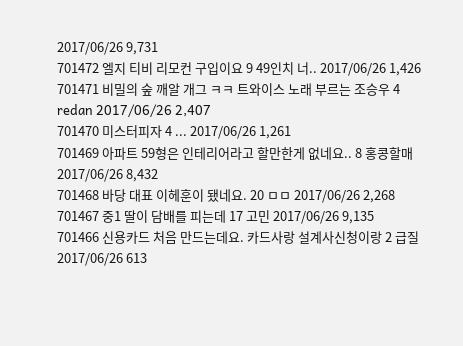2017/06/26 9,731
701472 엘지 티비 리모컨 구입이요 9 49인치 너.. 2017/06/26 1,426
701471 비밀의 숲 깨알 개그 ㅋㅋ 트와이스 노래 부르는 조승우 4 redan 2017/06/26 2,407
701470 미스터피자 4 ... 2017/06/26 1,261
701469 아파트 59형은 인테리어라고 할만한게 없네요.. 8 홍콩할매 2017/06/26 8,432
701468 바당 대표 이헤훈이 됐네요. 20 ㅁㅁ 2017/06/26 2,268
701467 중1 딸이 담배를 피는데 17 고민 2017/06/26 9,135
701466 신용카드 처음 만드는데요. 카드사랑 설계사신청이랑 2 급질 2017/06/26 613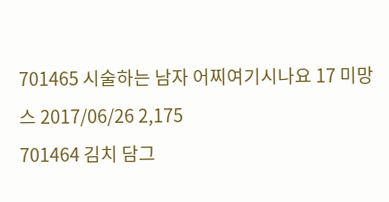701465 시술하는 남자 어찌여기시나요 17 미망스 2017/06/26 2,175
701464 김치 담그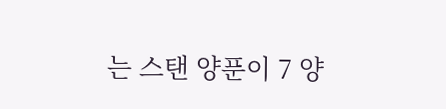는 스탠 양푼이 7 양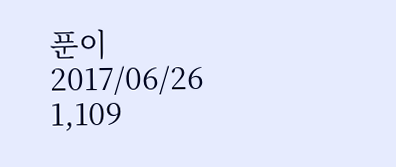푼이 2017/06/26 1,109